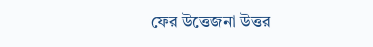ফের উত্তেজনা উত্তর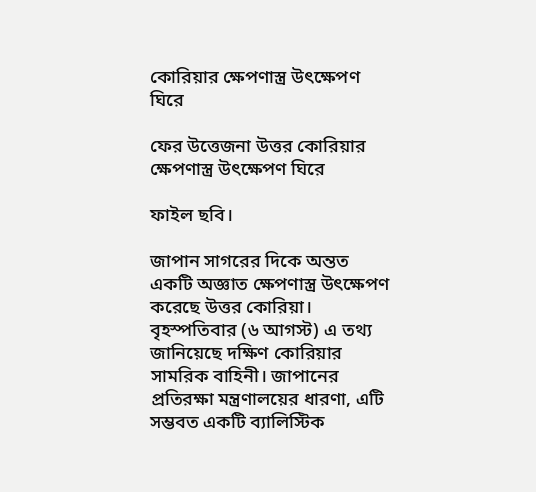কোরিয়ার ক্ষেপণাস্ত্র উৎক্ষেপণ ঘিরে

ফের উত্তেজনা উত্তর কোরিয়ার ক্ষেপণাস্ত্র উৎক্ষেপণ ঘিরে

ফাইল ছবি।

জাপান সাগরের দিকে অন্তত একটি অজ্ঞাত ক্ষেপণাস্ত্র উৎক্ষেপণ করেছে উত্তর কোরিয়া। বৃহস্পতিবার (৬ আগস্ট) এ তথ্য জানিয়েছে দক্ষিণ কোরিয়ার সামরিক বাহিনী। জাপানের প্রতিরক্ষা মন্ত্রণালয়ের ধারণা, এটি সম্ভবত একটি ব্যালিস্টিক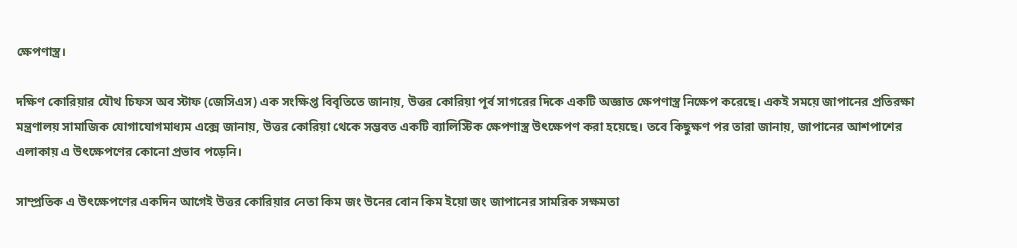ক্ষেপণাস্ত্র।

দক্ষিণ কোরিয়ার যৌথ চিফস অব স্টাফ (জেসিএস) এক সংক্ষিপ্ত বিবৃতিতে জানায়, উত্তর কোরিয়া পূর্ব সাগরের দিকে একটি অজ্ঞাত ক্ষেপণাস্ত্র নিক্ষেপ করেছে। একই সময়ে জাপানের প্রতিরক্ষা মন্ত্রণালয় সামাজিক যোগাযোগমাধ্যম এক্সে জানায়, উত্তর কোরিয়া থেকে সম্ভবত একটি ব্যালিস্টিক ক্ষেপণাস্ত্র উৎক্ষেপণ করা হয়েছে। তবে কিছুক্ষণ পর তারা জানায়, জাপানের আশপাশের এলাকায় এ উৎক্ষেপণের কোনো প্রভাব পড়েনি।

সাম্প্রতিক এ উৎক্ষেপণের একদিন আগেই উত্তর কোরিয়ার নেতা কিম জং উনের বোন কিম ইয়ো জং জাপানের সামরিক সক্ষমতা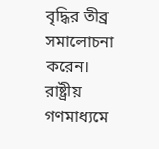বৃদ্ধির তীব্র সমালোচনা করেন। রাষ্ট্রীয় গণমাধ্যমে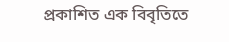প্রকাশিত এক বিবৃতিতে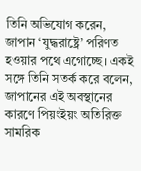তিনি অভিযোগ করেন, জাপান ‘যুদ্ধরাষ্ট্রে’ পরিণত হওয়ার পথে এগোচ্ছে। একই সঙ্গে তিনি সতর্ক করে বলেন, জাপানের এই অবস্থানের কারণে পিয়ংইয়ং অতিরিক্ত সামরিক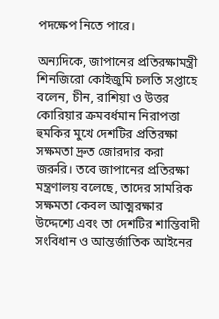পদক্ষেপ নিতে পারে।

অন্যদিকে, জাপানের প্রতিরক্ষামন্ত্রী শিনজিরো কোইজুমি চলতি সপ্তাহে বলেন, চীন, রাশিয়া ও উত্তর কোরিয়ার ক্রমবর্ধমান নিরাপত্তা হুমকির মুখে দেশটির প্রতিরক্ষা সক্ষমতা দ্রুত জোরদার করা জরুরি। তবে জাপানের প্রতিরক্ষা মন্ত্রণালয় বলেছে, তাদের সামরিক সক্ষমতা কেবল আত্মরক্ষার উদ্দেশ্যে এবং তা দেশটির শান্তিবাদী সংবিধান ও আন্তর্জাতিক আইনের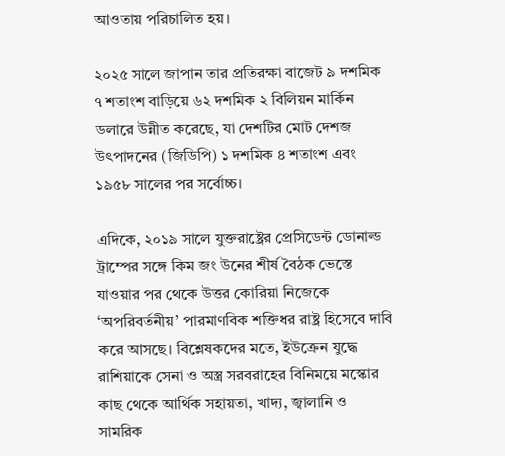আওতায় পরিচালিত হয়।

২০২৫ সালে জাপান তার প্রতিরক্ষা বাজেট ৯ দশমিক ৭ শতাংশ বাড়িয়ে ৬২ দশমিক ২ বিলিয়ন মার্কিন ডলারে উন্নীত করেছে, যা দেশটির মোট দেশজ উৎপাদনের (জিডিপি) ১ দশমিক ৪ শতাংশ এবং ১৯৫৮ সালের পর সর্বোচ্চ।

এদিকে, ২০১৯ সালে যুক্তরাষ্ট্রের প্রেসিডেন্ট ডোনাল্ড ট্রাম্পের সঙ্গে কিম জং উনের শীর্ষ বৈঠক ভেস্তে যাওয়ার পর থেকে উত্তর কোরিয়া নিজেকে ‘অপরিবর্তনীয়’ পারমাণবিক শক্তিধর রাষ্ট্র হিসেবে দাবি করে আসছে। বিশ্লেষকদের মতে, ইউক্রেন যুদ্ধে রাশিয়াকে সেনা ও অস্ত্র সরবরাহের বিনিময়ে মস্কোর কাছ থেকে আর্থিক সহায়তা, খাদ্য, জ্বালানি ও সামরিক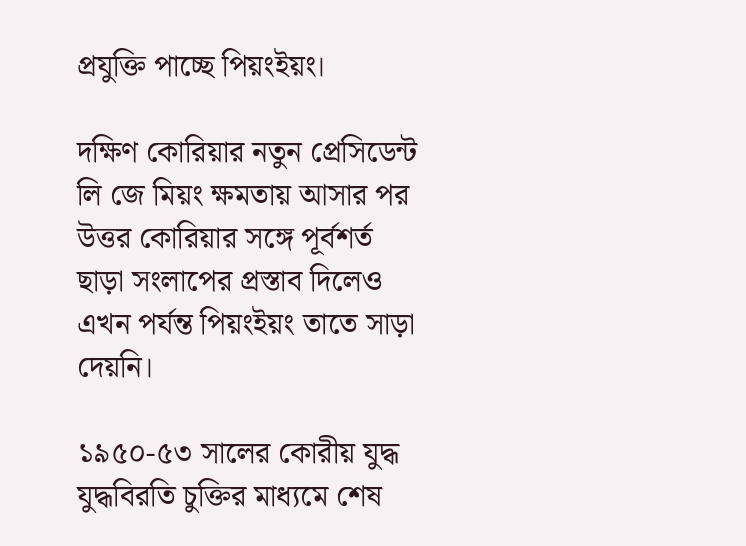প্রযুক্তি পাচ্ছে পিয়ংইয়ং।

দক্ষিণ কোরিয়ার নতুন প্রেসিডেন্ট লি জে মিয়ং ক্ষমতায় আসার পর উত্তর কোরিয়ার সঙ্গে পূর্বশর্ত ছাড়া সংলাপের প্রস্তাব দিলেও এখন পর্যন্ত পিয়ংইয়ং তাতে সাড়া দেয়নি।

১৯৫০-৫৩ সালের কোরীয় যুদ্ধ যুদ্ধবিরতি চুক্তির মাধ্যমে শেষ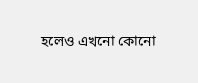হলেও এখনো কোনো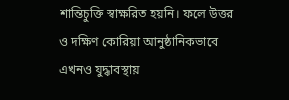শান্তিচুক্তি স্বাক্ষরিত হয়নি। ফলে উত্তর ও দক্ষিণ কোরিয়া আনুষ্ঠানিকভাবে এখনও যুদ্ধাবস্থায়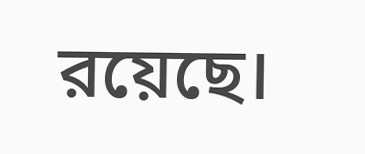রয়েছে।